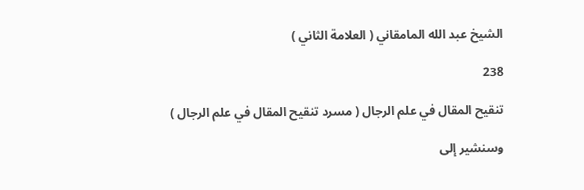الشيخ عبد الله المامقاني ( العلامة الثاني )

238

تنقيح المقال في علم الرجال ( مسرد تنقيح المقال في علم الرجال )

وسنشير إلى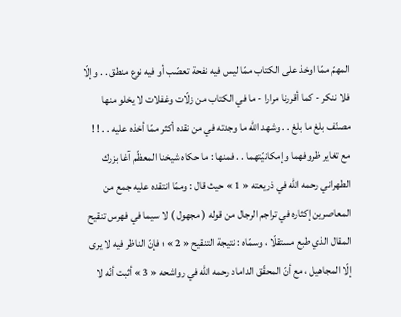المهمّ ممّا اوخذ على الكتاب ممّا ليس فيه نفحة تعصّب أو فيه نوع منطق . . وإلّا فلا ننكر - كما أقررنا مرارا - ما في الكتاب من زلّات وغفلات لا يخلو منها مصنّف بلغ ما بلغ . . وشهد اللّه ما وجدته في من نقده أكثر ممّا أخذه عليه . . ! ! مع تغاير ظروفهما وإمكانيّتهما . . فمنها : ما حكاه شيخنا المعظّم آغا بزرك الطهراني رحمه اللّه في ذريعته « 1 » حيث قال : وممّا انتقده عليه جمع من المعاصرين إكثاره في تراجم الرجال من قوله ( مجهول ) لا سيما في فهرس تنقيح المقال الذي طبع مستقلّا ، وسمّاه : نتيجة التنقيح « 2 » ؛ فإنّ الناظر فيه لا يرى إلّا المجاهيل ، مع أنّ المحقّق الداماد رحمه اللّه في رواشحه « 3 » أثبت أنّه لا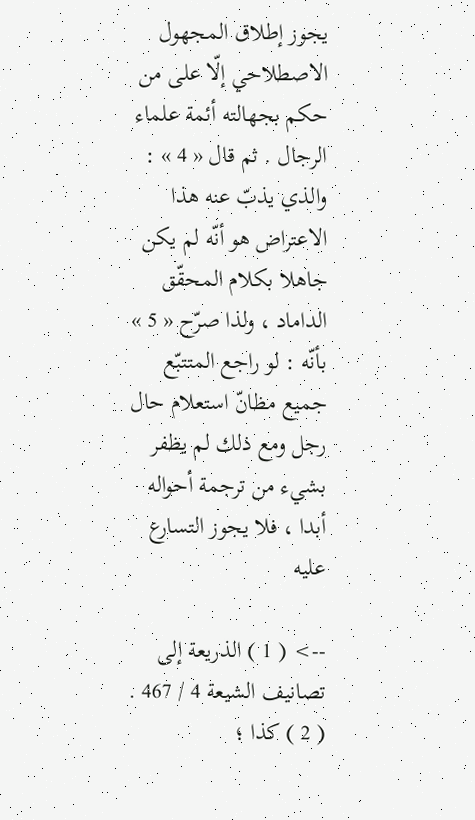يجوز إطلاق المجهول الاصطلاحي إلّا على من حكم بجهالته أئمة علماء الرجال . ثم قال « 4 » : والذي يذبّ عنه هذا الاعتراض هو أنّه لم يكن جاهلا بكلام المحقّق الداماد ، ولذا صرّح « 5 » بأنّه : لو راجع المتتبّع جميع مظانّ استعلام حال رجل ومع ذلك لم يظفر بشيء من ترجمة أحواله أبدا ، فلا يجوز التسارع عليه

--> ( 1 ) الذريعة إلى تصانيف الشيعة 4 / 467 . ( 2 ) كذا ؛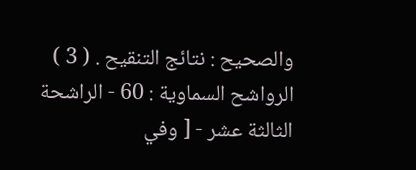والصحيح : نتائج التنقيح . ( 3 ) الرواشح السماوية : 60 - الراشحة الثالثة عشر - [ وفي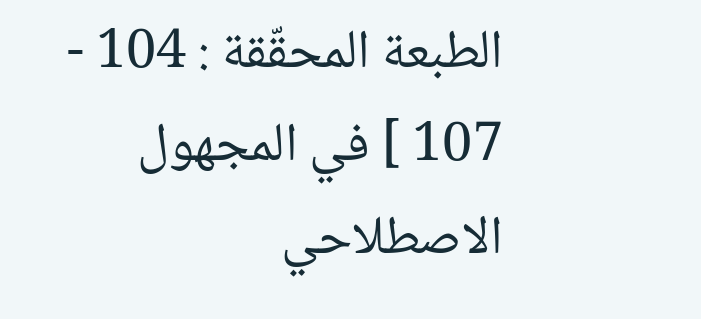الطبعة المحقّقة : 104 - 107 ] في المجهول الاصطلاحي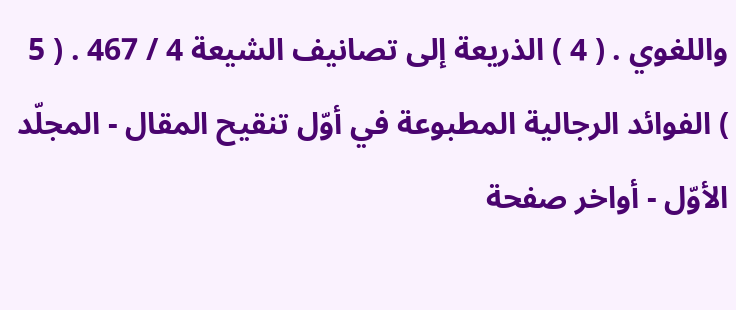واللغوي . ( 4 ) الذريعة إلى تصانيف الشيعة 4 / 467 . ( 5 ) الفوائد الرجالية المطبوعة في أوّل تنقيح المقال - المجلّد الأوّل - أواخر صفحة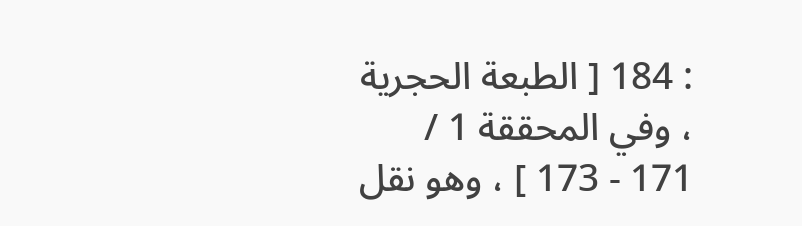: 184 [ الطبعة الحجرية ، وفي المحققة 1 / 171 - 173 ] ، وهو نقل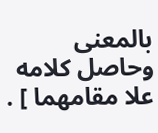بالمعنى وحاصل كلامه علا مقامهما ] .